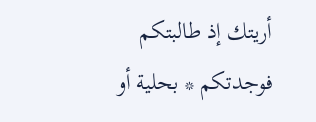أريتك إذ طالبتكم فوجدتكم * بحلية أو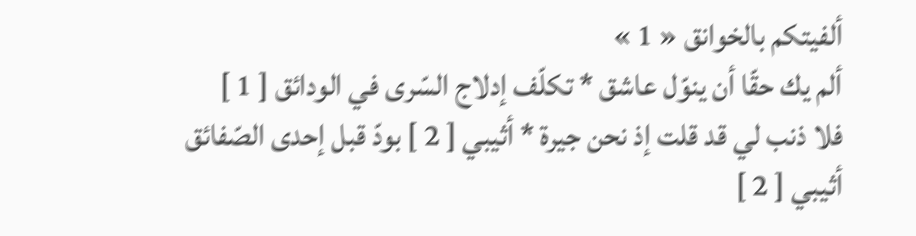ألفيتكم بالخوانق « 1 »
ألم يك حقّا أن ينوّل عاشق * تكلّف إدلاج السّرى في الودائق [ 1 ]
فلا ذنب لي قد قلت إذ نحن جيرة * أثيبي [ 2 ] بودّ قبل إحدى الصّفائق
أثيبي [ 2 ]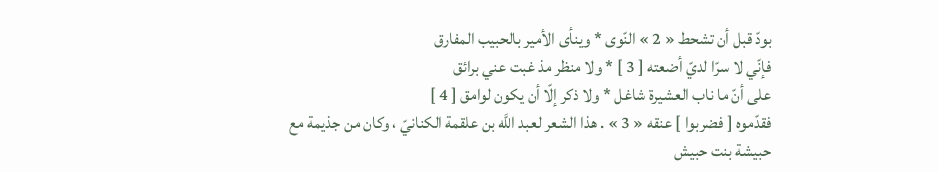بودّ قبل أن تشحط « 2 » النّوى * وينأى الأمير بالحبيب المفارق
فإنّي لا سرّا لديّ أضعته [ 3 ] * ولا منظر مذ غبت عني برائق
على أنّ ما ناب العشيرة شاغل * ولا ذكر إلّا أن يكون لوامق [ 4 ]
فقدّموه [ فضربوا ] عنقه « 3 » . هذا الشعر لعبد اللَّه بن علقمة الكنانيّ ، وكان من جذيمة مع حبيشة بنت حبيش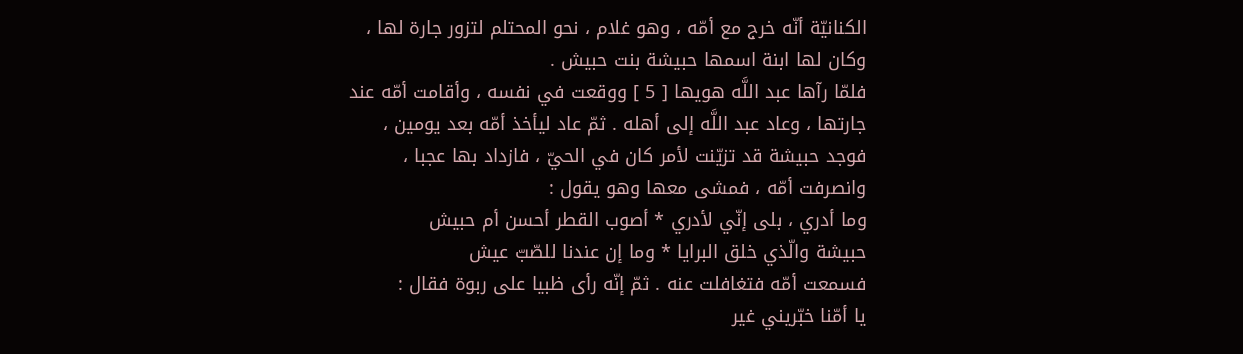الكنانيّة أنّه خرج مع أمّه ، وهو غلام ، نحو المحتلم لتزور جارة لها ، وكان لها ابنة اسمها حبيشة بنت حبيش .
فلمّا رآها عبد اللَّه هويها [ 5 ] ووقعت في نفسه ، وأقامت أمّه عند جارتها ، وعاد عبد اللَّه إلى أهله . ثمّ عاد ليأخذ أمّه بعد يومين ، فوجد حبيشة قد تزيّنت لأمر كان في الحيّ ، فازداد بها عجبا ، وانصرفت أمّه ، فمشى معها وهو يقول :
وما أدري ، بلى إنّي لأدري * أصوب القطر أحسن أم حبيش
حبيشة والّذي خلق البرايا * وما إن عندنا للصّبّ عيش
فسمعت أمّه فتغافلت عنه . ثمّ إنّه رأى ظبيا على ربوة فقال :
يا أمّنا خبّريني غير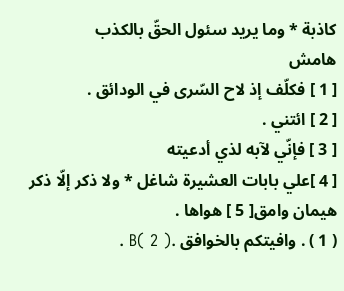كاذبة * وما يريد سئول الحقّ بالكذب
هامش
[ 1 ] فكلّف إذ لاح السّرى في الودائق .
[ 2 ] ائتني .
[ 3 ] فإنّي لآبه لذي أدعيته
[ 4 ]علي بابات العشيرة شاغل * ولا ذكر إلّا ذكر هيمان وامق[ 5 ] هواها .
( 1 ) . وافيتكم بالخوافق .B( 2 ) .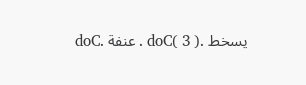يسخط .doC( 3 ) . عنفة .doC